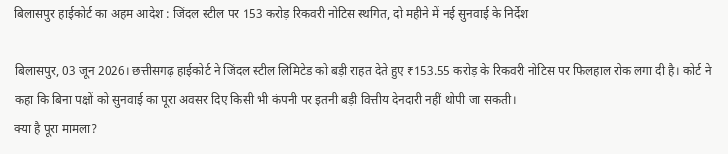बिलासपुर हाईकोर्ट का अहम आदेश : जिंदल स्टील पर 153 करोड़ रिकवरी नोटिस स्थगित, दो महीने में नई सुनवाई के निर्देश

बिलासपुर, 03 जून 2026। छत्तीसगढ़ हाईकोर्ट ने जिंदल स्टील लिमिटेड को बड़ी राहत देते हुए ₹153.55 करोड़ के रिकवरी नोटिस पर फिलहाल रोक लगा दी है। कोर्ट ने कहा कि बिना पक्षों को सुनवाई का पूरा अवसर दिए किसी भी कंपनी पर इतनी बड़ी वित्तीय देनदारी नहीं थोपी जा सकती।
क्या है पूरा मामला?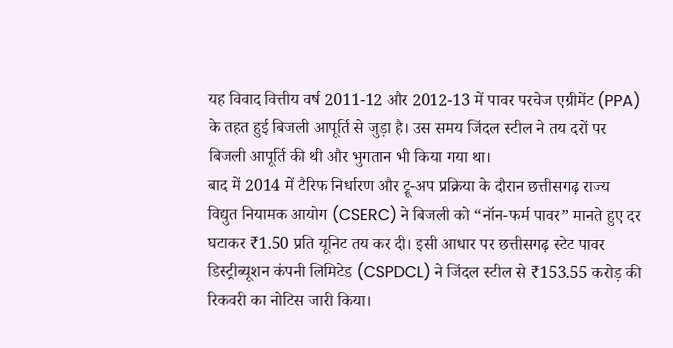यह विवाद वित्तीय वर्ष 2011-12 और 2012-13 में पावर परचेज एग्रीमेंट (PPA) के तहत हुई बिजली आपूर्ति से जुड़ा है। उस समय जिंदल स्टील ने तय दरों पर बिजली आपूर्ति की थी और भुगतान भी किया गया था।
बाद में 2014 में टैरिफ निर्धारण और ट्रू-अप प्रक्रिया के दौरान छत्तीसगढ़ राज्य विद्युत नियामक आयोग (CSERC) ने बिजली को “नॉन-फर्म पावर” मानते हुए दर घटाकर ₹1.50 प्रति यूनिट तय कर दी। इसी आधार पर छत्तीसगढ़ स्टेट पावर डिस्ट्रीब्यूशन कंपनी लिमिटेड (CSPDCL) ने जिंदल स्टील से ₹153.55 करोड़ की रिकवरी का नोटिस जारी किया।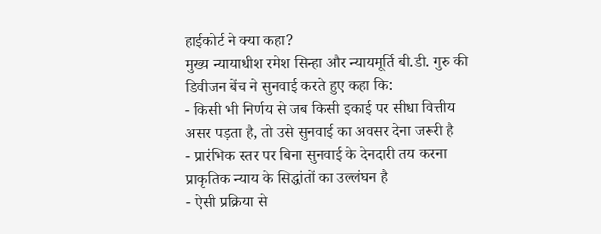हाईकोर्ट ने क्या कहा?
मुख्य न्यायाधीश रमेश सिन्हा और न्यायमूर्ति बी.डी. गुरु की डिवीजन बेंच ने सुनवाई करते हुए कहा कि:
- किसी भी निर्णय से जब किसी इकाई पर सीधा वित्तीय असर पड़ता है, तो उसे सुनवाई का अवसर देना जरूरी है
- प्रारंभिक स्तर पर बिना सुनवाई के देनदारी तय करना प्राकृतिक न्याय के सिद्धांतों का उल्लंघन है
- ऐसी प्रक्रिया से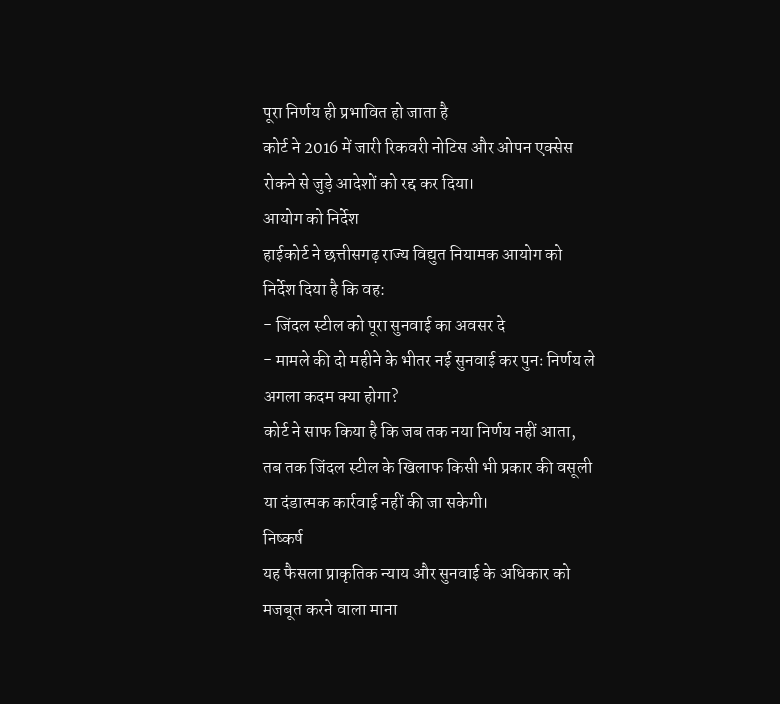पूरा निर्णय ही प्रभावित हो जाता है
कोर्ट ने 2016 में जारी रिकवरी नोटिस और ओपन एक्सेस रोकने से जुड़े आदेशों को रद्द कर दिया।
आयोग को निर्देश
हाईकोर्ट ने छत्तीसगढ़ राज्य विद्युत नियामक आयोग को निर्देश दिया है कि वह:
- जिंदल स्टील को पूरा सुनवाई का अवसर दे
- मामले की दो महीने के भीतर नई सुनवाई कर पुनः निर्णय ले
अगला कदम क्या होगा?
कोर्ट ने साफ किया है कि जब तक नया निर्णय नहीं आता, तब तक जिंदल स्टील के खिलाफ किसी भी प्रकार की वसूली या दंडात्मक कार्रवाई नहीं की जा सकेगी।
निष्कर्ष
यह फैसला प्राकृतिक न्याय और सुनवाई के अधिकार को मजबूत करने वाला माना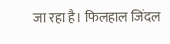जा रहा है। फिलहाल जिंदल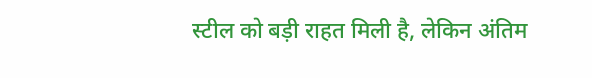स्टील को बड़ी राहत मिली है, लेकिन अंतिम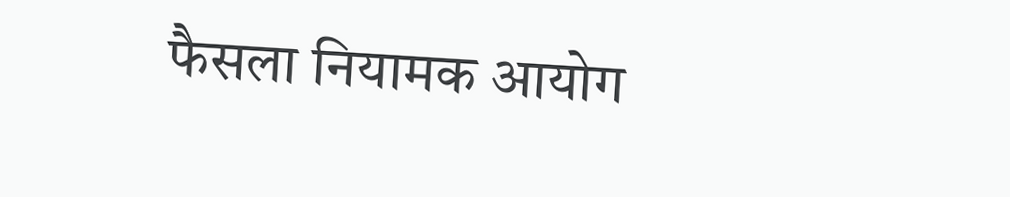फैसला नियामक आयोग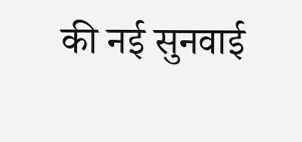की नई सुनवाई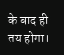के बाद ही तय होगा।